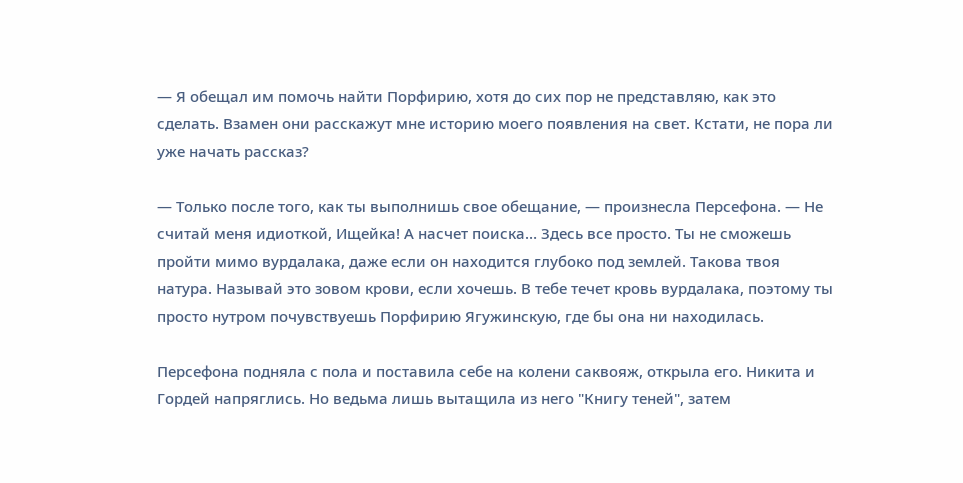— Я обещал им помочь найти Порфирию, хотя до сих пор не представляю, как это сделать. Взамен они расскажут мне историю моего появления на свет. Кстати, не пора ли уже начать рассказ?

— Только после того, как ты выполнишь свое обещание, — произнесла Персефона. — Не считай меня идиоткой, Ищейка! А насчет поиска… Здесь все просто. Ты не сможешь пройти мимо вурдалака, даже если он находится глубоко под землей. Такова твоя натура. Называй это зовом крови, если хочешь. В тебе течет кровь вурдалака, поэтому ты просто нутром почувствуешь Порфирию Ягужинскую, где бы она ни находилась.

Персефона подняла с пола и поставила себе на колени саквояж, открыла его. Никита и Гордей напряглись. Но ведьма лишь вытащила из него "Книгу теней", затем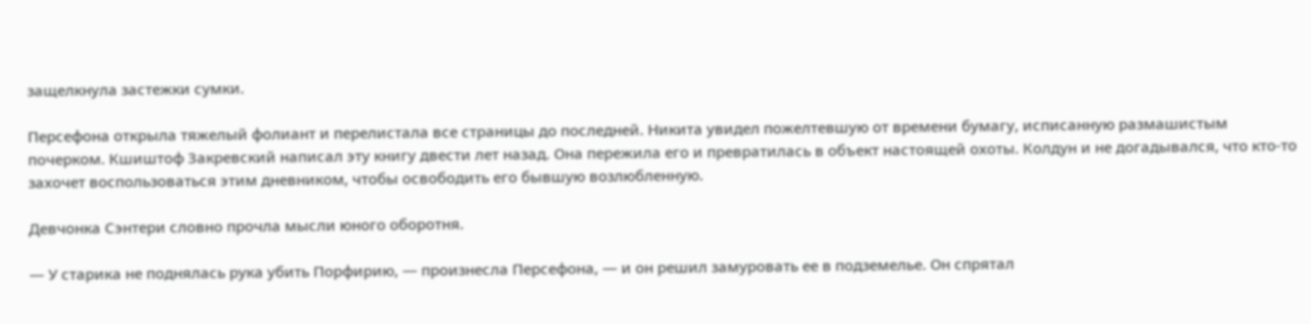защелкнула застежки сумки.

Персефона открыла тяжелый фолиант и перелистала все страницы до последней. Никита увидел пожелтевшую от времени бумагу, исписанную размашистым почерком. Кшиштоф Закревский написал эту книгу двести лет назад. Она пережила его и превратилась в объект настоящей охоты. Колдун и не догадывался, что кто-то захочет воспользоваться этим дневником, чтобы освободить его бывшую возлюбленную.

Девчонка Сэнтери словно прочла мысли юного оборотня.

— У старика не поднялась рука убить Порфирию, — произнесла Персефона, — и он решил замуровать ее в подземелье. Он спрятал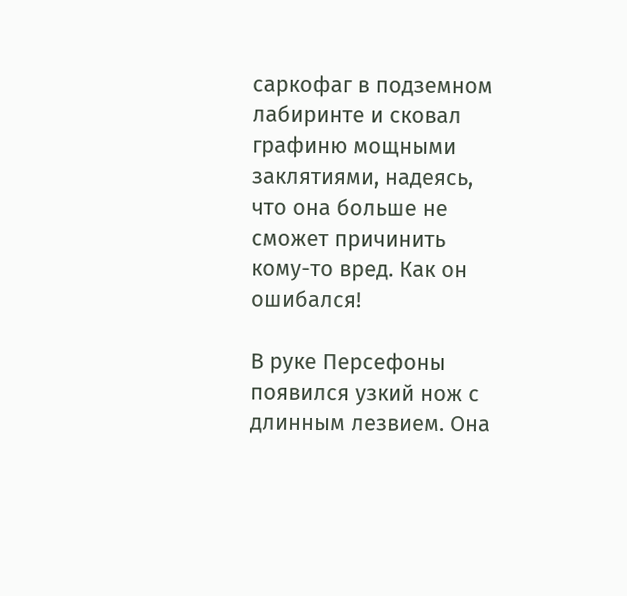саркофаг в подземном лабиринте и сковал графиню мощными заклятиями, надеясь, что она больше не сможет причинить кому-то вред. Как он ошибался!

В руке Персефоны появился узкий нож с длинным лезвием. Она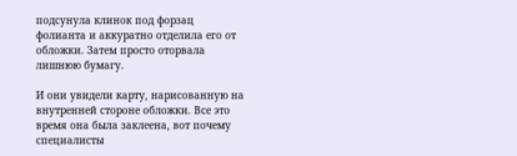подсунула клинок под форзац фолианта и аккуратно отделила его от обложки. Затем просто оторвала лишнюю бумагу.

И они увидели карту, нарисованную на внутренней стороне обложки. Все это время она была заклеена, вот почему специалисты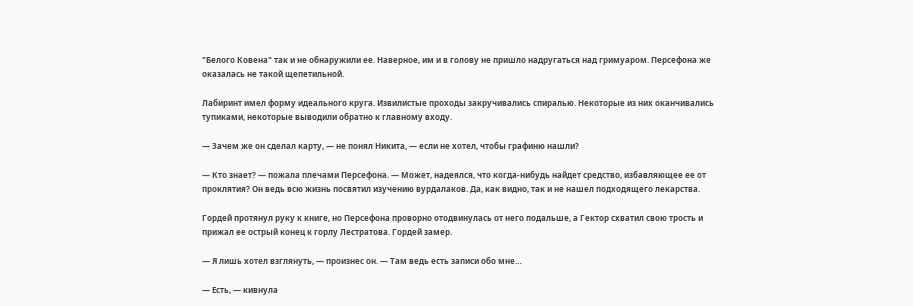"Белого Ковена" так и не обнаружили ее. Наверное, им и в голову не пришло надругаться над гримуаром. Персефона же оказалась не такой щепетильной.

Лабиринт имел форму идеального круга. Извилистые проходы закручивались спиралью. Некоторые из них оканчивались тупиками, некоторые выводили обратно к главному входу.

— Зачем же он сделал карту, — не понял Никита, — если не хотел, чтобы графиню нашли?

— Кто знает? — пожала плечами Персефона. — Может, надеялся, что когда-нибудь найдет средство, избавляющее ее от проклятия? Он ведь всю жизнь посвятил изучению вурдалаков. Да, как видно, так и не нашел подходящего лекарства.

Гордей протянул руку к книге, но Персефона проворно отодвинулась от него подальше, а Гектор схватил свою трость и прижал ее острый конец к горлу Лестратова. Гордей замер.

— Я лишь хотел взглянуть, — произнес он. — Там ведь есть записи обо мне…

— Есть, — кивнула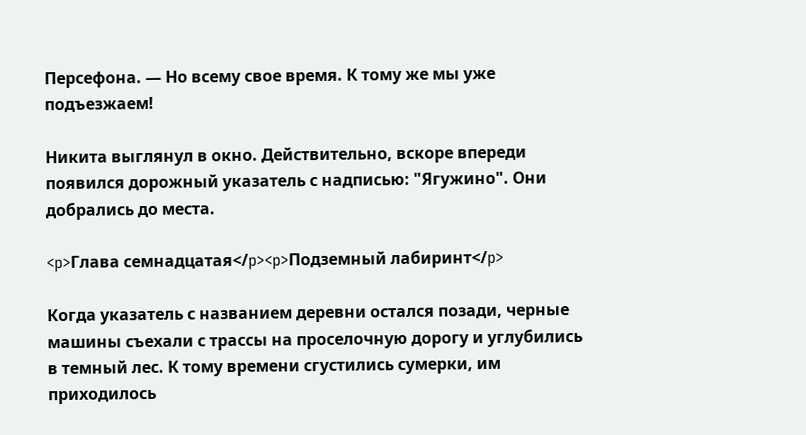Персефона. — Но всему свое время. К тому же мы уже подъезжаем!

Никита выглянул в окно. Действительно, вскоре впереди появился дорожный указатель с надписью: "Ягужино". Они добрались до места.

<p>Глава семнадцатая</p><p>Подземный лабиринт</p>

Когда указатель с названием деревни остался позади, черные машины съехали с трассы на проселочную дорогу и углубились в темный лес. К тому времени сгустились сумерки, им приходилось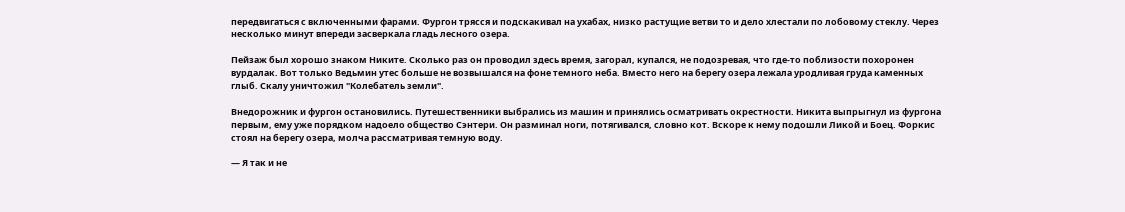передвигаться с включенными фарами. Фургон трясся и подскакивал на ухабах, низко растущие ветви то и дело хлестали по лобовому стеклу. Через несколько минут впереди засверкала гладь лесного озера.

Пейзаж был хорошо знаком Никите. Сколько раз он проводил здесь время, загорал, купался, не подозревая, что где-то поблизости похоронен вурдалак. Вот только Ведьмин утес больше не возвышался на фоне темного неба. Вместо него на берегу озера лежала уродливая груда каменных глыб. Скалу уничтожил "Колебатель земли".

Внедорожник и фургон остановились. Путешественники выбрались из машин и принялись осматривать окрестности. Никита выпрыгнул из фургона первым, ему уже порядком надоело общество Сэнтери. Он разминал ноги, потягивался, словно кот. Вскоре к нему подошли Ликой и Боец. Форкис стоял на берегу озера, молча рассматривая темную воду.

— Я так и не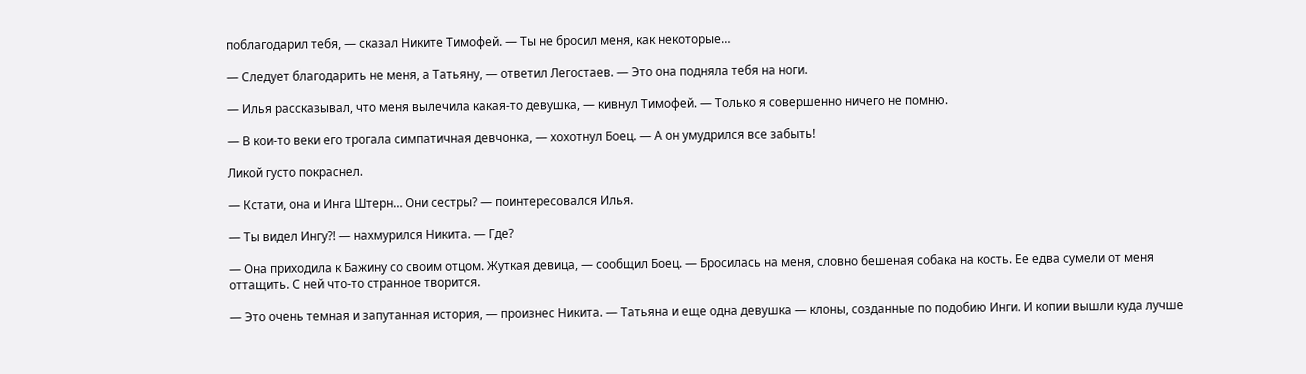поблагодарил тебя, — сказал Никите Тимофей. — Ты не бросил меня, как некоторые…

— Следует благодарить не меня, а Татьяну, — ответил Легостаев. — Это она подняла тебя на ноги.

— Илья рассказывал, что меня вылечила какая-то девушка, — кивнул Тимофей. — Только я совершенно ничего не помню.

— В кои-то веки его трогала симпатичная девчонка, — хохотнул Боец. — А он умудрился все забыть!

Ликой густо покраснел.

— Кстати, она и Инга Штерн… Они сестры? — поинтересовался Илья.

— Ты видел Ингу?! — нахмурился Никита. — Где?

— Она приходила к Бажину со своим отцом. Жуткая девица, — сообщил Боец. — Бросилась на меня, словно бешеная собака на кость. Ее едва сумели от меня оттащить. С ней что-то странное творится.

— Это очень темная и запутанная история, — произнес Никита. — Татьяна и еще одна девушка — клоны, созданные по подобию Инги. И копии вышли куда лучше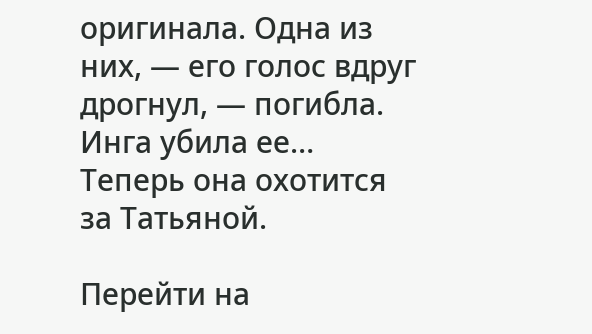оригинала. Одна из них, — его голос вдруг дрогнул, — погибла. Инга убила ее… Теперь она охотится за Татьяной.

Перейти на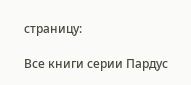страницу:

Все книги серии Пардус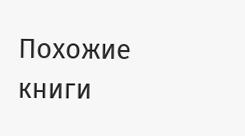Похожие книги